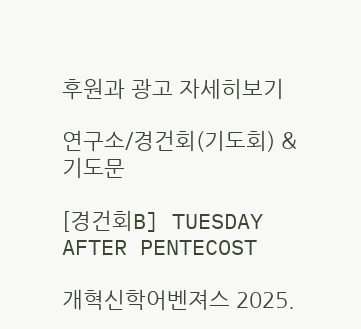후원과 광고 자세히보기

연구소/경건회(기도회) & 기도문

[경건회B] TUESDAY AFTER PENTECOST

개혁신학어벤져스 2025.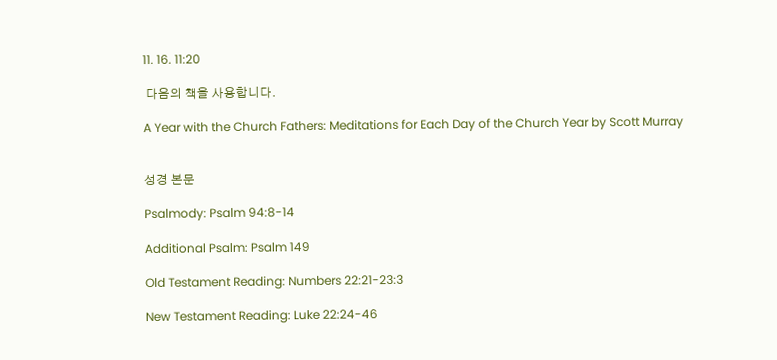11. 16. 11:20

 다음의 책을 사용합니다.

A Year with the Church Fathers: Meditations for Each Day of the Church Year by Scott Murray


성경 본문

Psalmody: Psalm 94:8-14

Additional Psalm: Psalm 149

Old Testament Reading: Numbers 22:21-23:3

New Testament Reading: Luke 22:24-46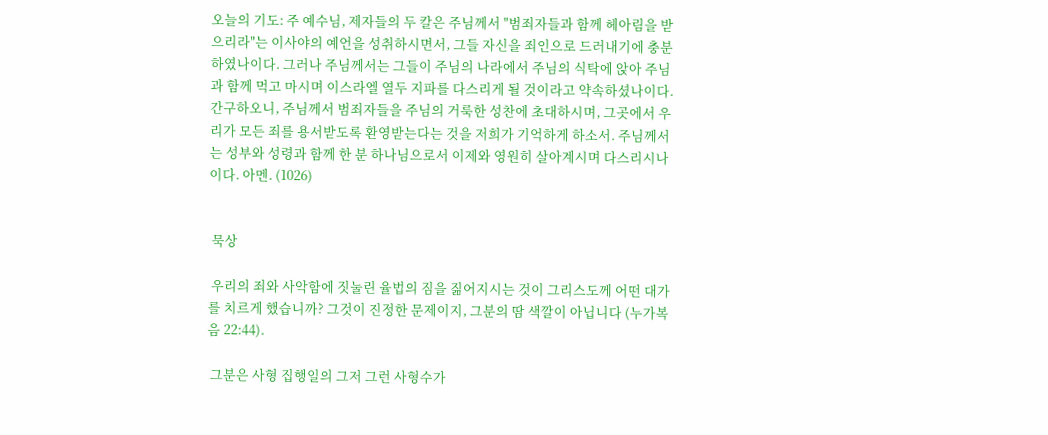오늘의 기도: 주 예수님, 제자들의 두 칼은 주님께서 "범죄자들과 함께 헤아림을 받으리라"는 이사야의 예언을 성취하시면서, 그들 자신을 죄인으로 드러내기에 충분하였나이다. 그러나 주님께서는 그들이 주님의 나라에서 주님의 식탁에 앉아 주님과 함께 먹고 마시며 이스라엘 열두 지파를 다스리게 될 것이라고 약속하셨나이다. 간구하오니, 주님께서 범죄자들을 주님의 거룩한 성찬에 초대하시며, 그곳에서 우리가 모든 죄를 용서받도록 환영받는다는 것을 저희가 기억하게 하소서. 주님께서는 성부와 성령과 함께 한 분 하나님으로서 이제와 영원히 살아계시며 다스리시나이다. 아멘. (1026)


 묵상

 우리의 죄와 사악함에 짓눌린 율법의 짐을 짊어지시는 것이 그리스도께 어떤 대가를 치르게 했습니까? 그것이 진정한 문제이지, 그분의 땀 색깔이 아닙니다 (누가복음 22:44).

 그분은 사형 집행일의 그저 그런 사형수가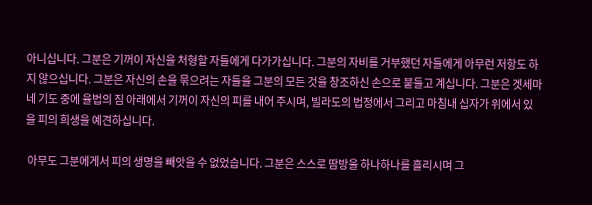아니십니다. 그분은 기꺼이 자신을 처형할 자들에게 다가가십니다. 그분의 자비를 거부했던 자들에게 아무런 저항도 하지 않으십니다. 그분은 자신의 손을 묶으려는 자들을 그분의 모든 것을 창조하신 손으로 붙들고 계십니다. 그분은 겟세마네 기도 중에 율법의 짐 아래에서 기꺼이 자신의 피를 내어 주시며, 빌라도의 법정에서 그리고 마침내 십자가 위에서 있을 피의 희생을 예견하십니다.

 아무도 그분에게서 피의 생명을 빼앗을 수 없었습니다. 그분은 스스로 땀방울 하나하나를 흘리시며 그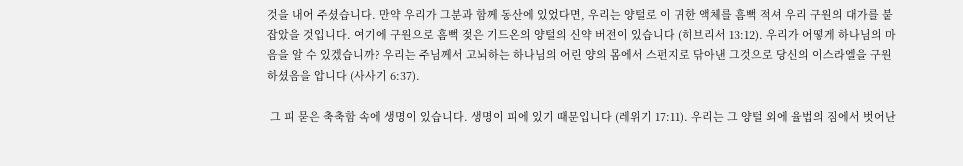것을 내어 주셨습니다. 만약 우리가 그분과 함께 동산에 있었다면, 우리는 양털로 이 귀한 액체를 흠뻑 적셔 우리 구원의 대가를 붙잡았을 것입니다. 여기에 구원으로 흠뻑 젖은 기드온의 양털의 신약 버전이 있습니다 (히브리서 13:12). 우리가 어떻게 하나님의 마음을 알 수 있겠습니까? 우리는 주님께서 고뇌하는 하나님의 어린 양의 몸에서 스펀지로 닦아낸 그것으로 당신의 이스라엘을 구원하셨음을 압니다 (사사기 6:37).

 그 피 묻은 축축함 속에 생명이 있습니다. 생명이 피에 있기 때문입니다 (레위기 17:11). 우리는 그 양털 외에 율법의 짐에서 벗어난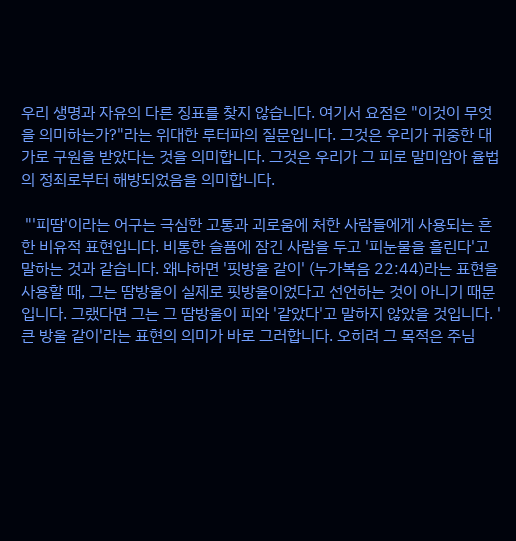우리 생명과 자유의 다른 징표를 찾지 않습니다. 여기서 요점은 "이것이 무엇을 의미하는가?"라는 위대한 루터파의 질문입니다. 그것은 우리가 귀중한 대가로 구원을 받았다는 것을 의미합니다. 그것은 우리가 그 피로 말미암아 율법의 정죄로부터 해방되었음을 의미합니다.

 "'피땀'이라는 어구는 극심한 고통과 괴로움에 처한 사람들에게 사용되는 흔한 비유적 표현입니다. 비통한 슬픔에 잠긴 사람을 두고 '피눈물을 흘린다'고 말하는 것과 같습니다. 왜냐하면 '핏방울 같이' (누가복음 22:44)라는 표현을 사용할 때, 그는 땀방울이 실제로 핏방울이었다고 선언하는 것이 아니기 때문입니다. 그랬다면 그는 그 땀방울이 피와 '같았다'고 말하지 않았을 것입니다. '큰 방울 같이'라는 표현의 의미가 바로 그러합니다. 오히려 그 목적은 주님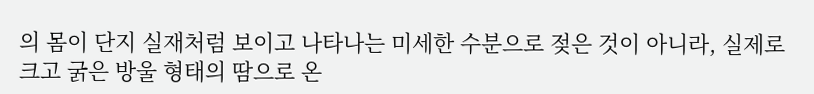의 몸이 단지 실재처럼 보이고 나타나는 미세한 수분으로 젖은 것이 아니라, 실제로 크고 굵은 방울 형태의 땀으로 온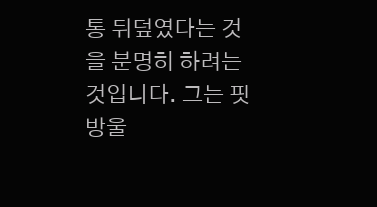통 뒤덮였다는 것을 분명히 하려는 것입니다. 그는 핏방울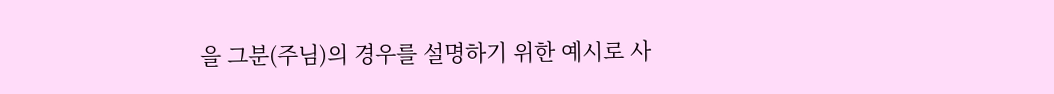을 그분(주님)의 경우를 설명하기 위한 예시로 사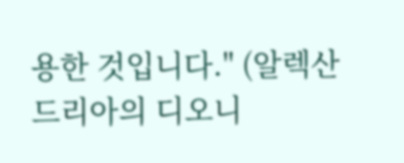용한 것입니다." (알렉산드리아의 디오니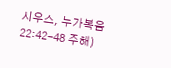시우스, 누가복음 22:42-48 주해)